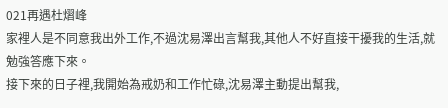021再遇杜熠峰
家裡人是不同意我出外工作,不過沈易澤出言幫我,其他人不好直接干擾我的生活,就勉強答應下來。
接下來的日子裡,我開始為戒奶和工作忙碌,沈易澤主動提出幫我,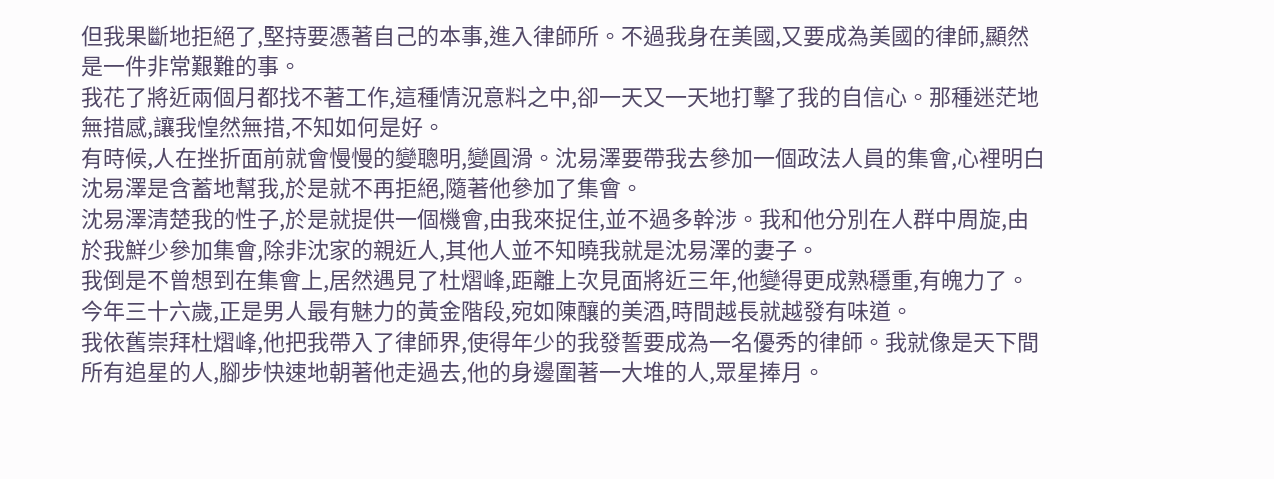但我果斷地拒絕了,堅持要憑著自己的本事,進入律師所。不過我身在美國,又要成為美國的律師,顯然是一件非常艱難的事。
我花了將近兩個月都找不著工作,這種情況意料之中,卻一天又一天地打擊了我的自信心。那種迷茫地無措感,讓我惶然無措,不知如何是好。
有時候,人在挫折面前就會慢慢的變聰明,變圓滑。沈易澤要帶我去參加一個政法人員的集會,心裡明白沈易澤是含蓄地幫我,於是就不再拒絕,隨著他參加了集會。
沈易澤清楚我的性子,於是就提供一個機會,由我來捉住,並不過多幹涉。我和他分別在人群中周旋,由於我鮮少參加集會,除非沈家的親近人,其他人並不知曉我就是沈易澤的妻子。
我倒是不曾想到在集會上,居然遇見了杜熠峰,距離上次見面將近三年,他變得更成熟穩重,有魄力了。今年三十六歲,正是男人最有魅力的黃金階段,宛如陳釀的美酒,時間越長就越發有味道。
我依舊崇拜杜熠峰,他把我帶入了律師界,使得年少的我發誓要成為一名優秀的律師。我就像是天下間所有追星的人,腳步快速地朝著他走過去,他的身邊圍著一大堆的人,眾星捧月。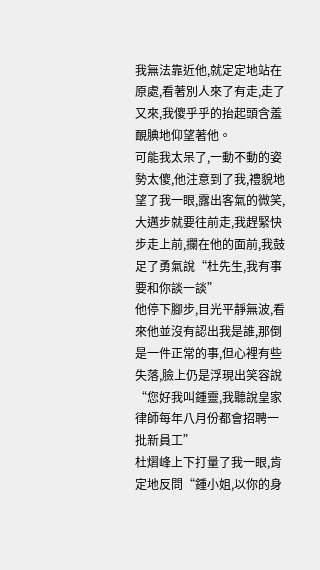我無法靠近他,就定定地站在原處,看著別人來了有走,走了又來,我傻乎乎的抬起頭含羞靦腆地仰望著他。
可能我太呆了,一動不動的姿勢太傻,他注意到了我,禮貌地望了我一眼,露出客氣的微笑,大邁步就要往前走,我趕緊快步走上前,攔在他的面前,我鼓足了勇氣說“杜先生,我有事要和你談一談”
他停下腳步,目光平靜無波,看來他並沒有認出我是誰,那倒是一件正常的事,但心裡有些失落,臉上仍是浮現出笑容說“您好我叫鍾靈,我聽說皇家律師每年八月份都會招聘一批新員工”
杜熠峰上下打量了我一眼,肯定地反問“鍾小姐,以你的身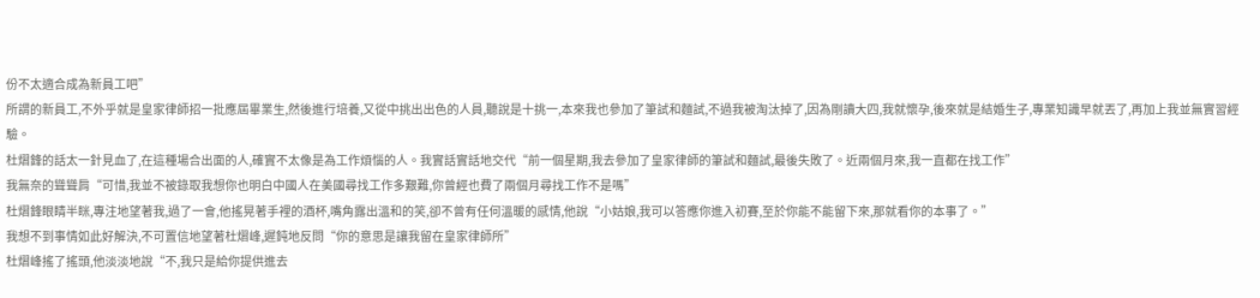份不太適合成為新員工吧”
所謂的新員工,不外乎就是皇家律師招一批應屆畢業生,然後進行培養,又從中挑出出色的人員,聽說是十挑一,本來我也參加了筆試和麵試,不過我被淘汰掉了,因為剛讀大四,我就懷孕,後來就是結婚生子,專業知識早就丟了,再加上我並無實習經驗。
杜熠鋒的話太一針見血了,在這種場合出面的人,確實不太像是為工作煩惱的人。我實話實話地交代“前一個星期,我去參加了皇家律師的筆試和麵試,最後失敗了。近兩個月來,我一直都在找工作”
我無奈的聳聳肩“可惜,我並不被錄取我想你也明白中國人在美國尋找工作多艱難,你曾經也費了兩個月尋找工作不是嗎”
杜熠鋒眼睛半眯,專注地望著我,過了一會,他搖晃著手裡的酒杯,嘴角露出溫和的笑,卻不曾有任何溫暖的感情,他說“小姑娘,我可以答應你進入初賽,至於你能不能留下來,那就看你的本事了。”
我想不到事情如此好解決,不可置信地望著杜熠峰,遲鈍地反問“你的意思是讓我留在皇家律師所”
杜熠峰搖了搖頭,他淡淡地說“不,我只是給你提供進去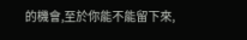的機會,至於你能不能留下來,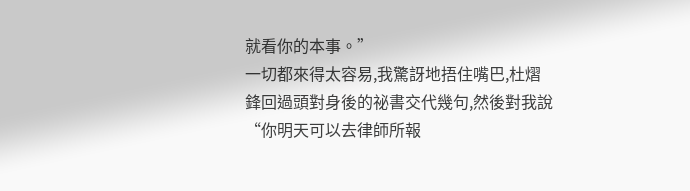就看你的本事。”
一切都來得太容易,我驚訝地捂住嘴巴,杜熠鋒回過頭對身後的祕書交代幾句,然後對我說“你明天可以去律師所報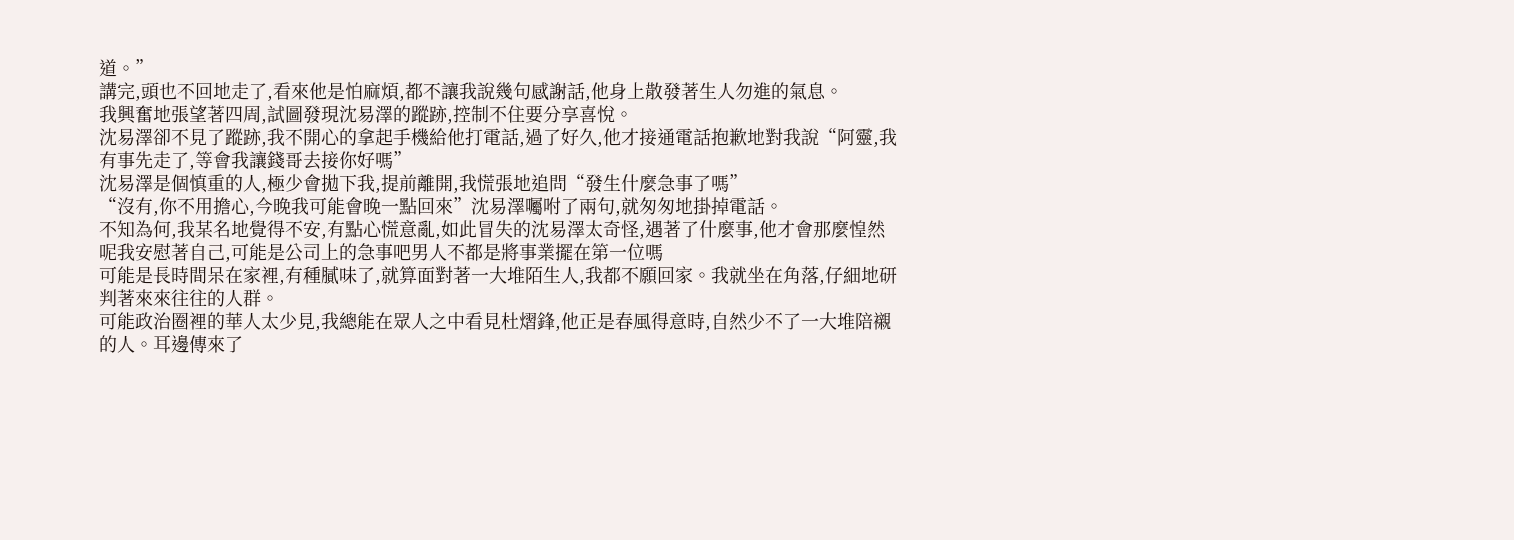道。”
講完,頭也不回地走了,看來他是怕麻煩,都不讓我說幾句感謝話,他身上散發著生人勿進的氣息。
我興奮地張望著四周,試圖發現沈易澤的蹤跡,控制不住要分享喜悅。
沈易澤卻不見了蹤跡,我不開心的拿起手機給他打電話,過了好久,他才接通電話抱歉地對我說“阿靈,我有事先走了,等會我讓錢哥去接你好嗎”
沈易澤是個慎重的人,極少會拋下我,提前離開,我慌張地追問“發生什麼急事了嗎”
“沒有,你不用擔心,今晚我可能會晚一點回來”沈易澤囑咐了兩句,就匆匆地掛掉電話。
不知為何,我某名地覺得不安,有點心慌意亂,如此冒失的沈易澤太奇怪,遇著了什麼事,他才會那麼惶然呢我安慰著自己,可能是公司上的急事吧男人不都是將事業擺在第一位嗎
可能是長時間呆在家裡,有種膩味了,就算面對著一大堆陌生人,我都不願回家。我就坐在角落,仔細地研判著來來往往的人群。
可能政治圈裡的華人太少見,我總能在眾人之中看見杜熠鋒,他正是春風得意時,自然少不了一大堆陪襯的人。耳邊傳來了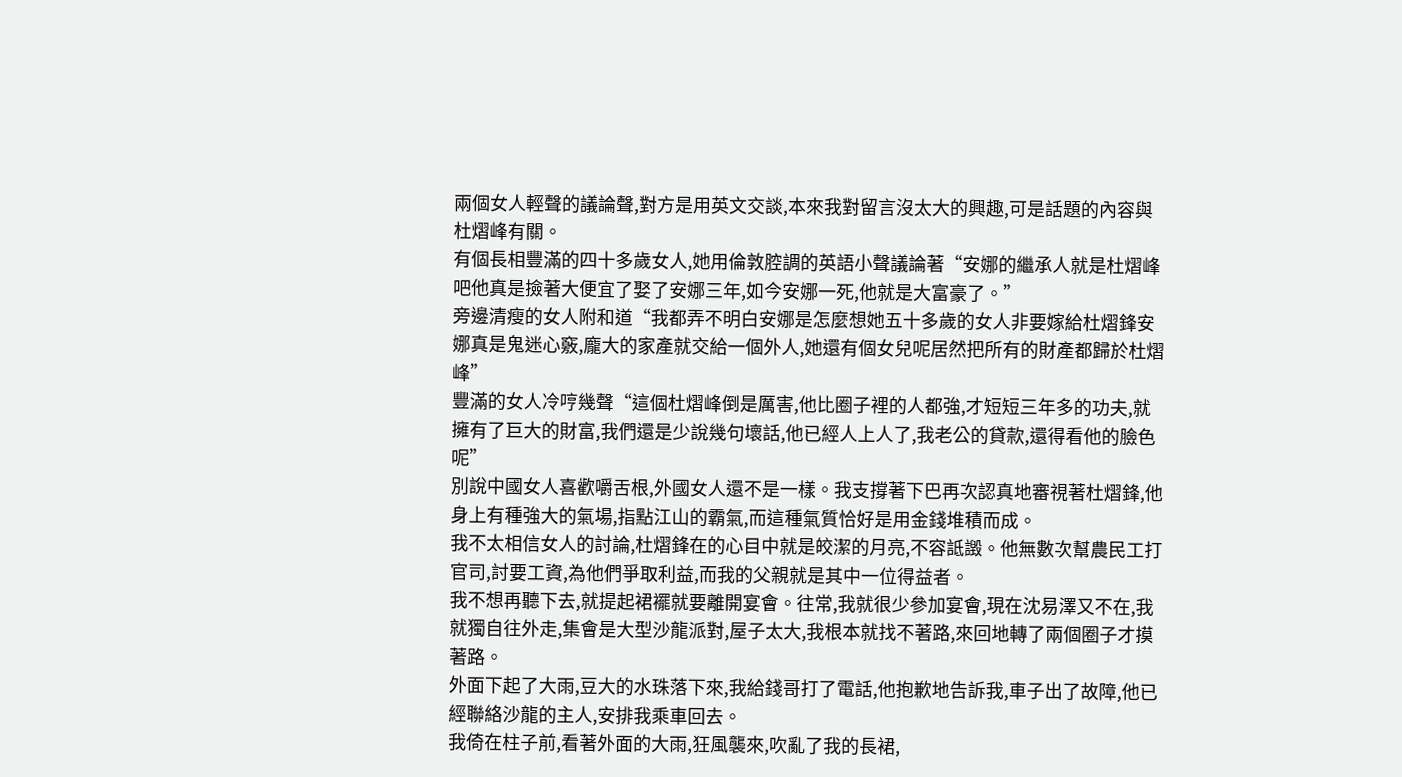兩個女人輕聲的議論聲,對方是用英文交談,本來我對留言沒太大的興趣,可是話題的內容與杜熠峰有關。
有個長相豐滿的四十多歲女人,她用倫敦腔調的英語小聲議論著“安娜的繼承人就是杜熠峰吧他真是撿著大便宜了娶了安娜三年,如今安娜一死,他就是大富豪了。”
旁邊清瘦的女人附和道“我都弄不明白安娜是怎麼想她五十多歲的女人非要嫁給杜熠鋒安娜真是鬼迷心竅,龐大的家產就交給一個外人,她還有個女兒呢居然把所有的財產都歸於杜熠峰”
豐滿的女人冷哼幾聲“這個杜熠峰倒是厲害,他比圈子裡的人都強,才短短三年多的功夫,就擁有了巨大的財富,我們還是少說幾句壞話,他已經人上人了,我老公的貸款,還得看他的臉色呢”
別說中國女人喜歡嚼舌根,外國女人還不是一樣。我支撐著下巴再次認真地審視著杜熠鋒,他身上有種強大的氣場,指點江山的霸氣,而這種氣質恰好是用金錢堆積而成。
我不太相信女人的討論,杜熠鋒在的心目中就是皎潔的月亮,不容詆譭。他無數次幫農民工打官司,討要工資,為他們爭取利益,而我的父親就是其中一位得益者。
我不想再聽下去,就提起裙襬就要離開宴會。往常,我就很少參加宴會,現在沈易澤又不在,我就獨自往外走,集會是大型沙龍派對,屋子太大,我根本就找不著路,來回地轉了兩個圈子才摸著路。
外面下起了大雨,豆大的水珠落下來,我給錢哥打了電話,他抱歉地告訴我,車子出了故障,他已經聯絡沙龍的主人,安排我乘車回去。
我倚在柱子前,看著外面的大雨,狂風襲來,吹亂了我的長裙,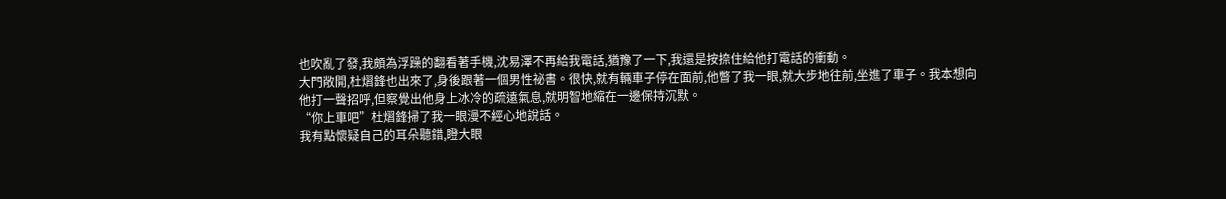也吹亂了發,我頗為浮躁的翻看著手機,沈易澤不再給我電話,猶豫了一下,我還是按捺住給他打電話的衝動。
大門敞開,杜熠鋒也出來了,身後跟著一個男性祕書。很快,就有輛車子停在面前,他瞥了我一眼,就大步地往前,坐進了車子。我本想向他打一聲招呼,但察覺出他身上冰冷的疏遠氣息,就明智地縮在一邊保持沉默。
“你上車吧”杜熠鋒掃了我一眼漫不經心地說話。
我有點懷疑自己的耳朵聽錯,瞪大眼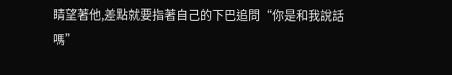睛望著他,差點就要指著自己的下巴追問“你是和我說話嗎”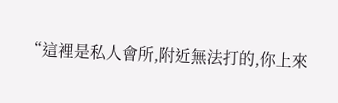“這裡是私人會所,附近無法打的,你上來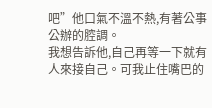吧”他口氣不溫不熱,有著公事公辦的腔調。
我想告訴他,自己再等一下就有人來接自己。可我止住嘴巴的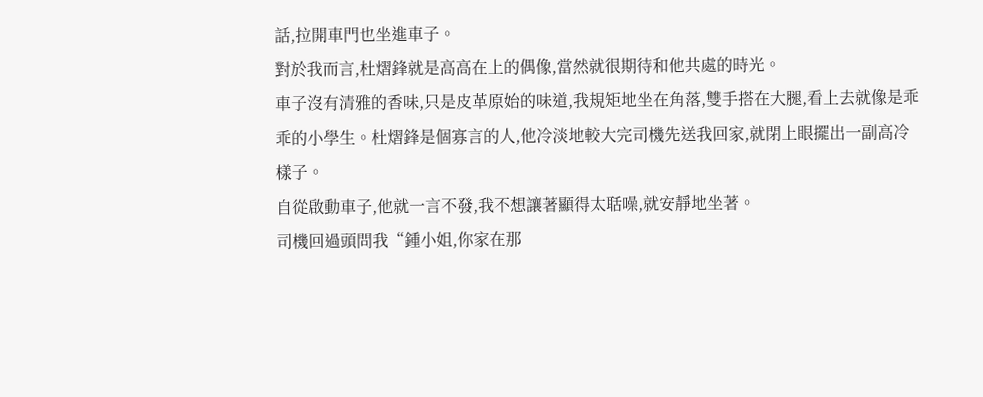話,拉開車門也坐進車子。
對於我而言,杜熠鋒就是高高在上的偶像,當然就很期待和他共處的時光。
車子沒有清雅的香味,只是皮革原始的味道,我規矩地坐在角落,雙手搭在大腿,看上去就像是乖乖的小學生。杜熠鋒是個寡言的人,他冷淡地較大完司機先送我回家,就閉上眼擺出一副高冷樣子。
自從啟動車子,他就一言不發,我不想讓著顯得太聒噪,就安靜地坐著。
司機回過頭問我“鍾小姐,你家在那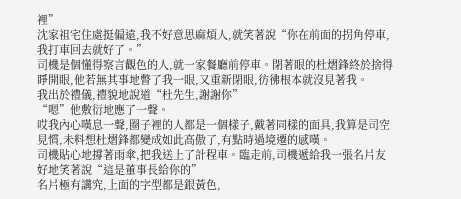裡”
沈家祖宅住處挺偏遠,我不好意思麻煩人,就笑著說“你在前面的拐角停車,我打車回去就好了。”
司機是個懂得察言觀色的人,就一家餐廳前停車。閉著眼的杜熠鋒終於捨得睜開眼,他若無其事地瞥了我一眼,又重新閉眼,彷彿根本就沒見著我。
我出於禮儀,禮貌地說道“杜先生,謝謝你”
“嗯”他敷衍地應了一聲。
哎我內心嘆息一聲,圈子裡的人都是一個樣子,戴著同樣的面具,我算是司空見慣,未料想杜熠鋒都變成如此高傲了,有點時過境遷的感嘆。
司機貼心地撐著雨傘,把我送上了計程車。臨走前,司機遞給我一張名片友好地笑著說“這是董事長給你的”
名片極有講究,上面的字型都是銀黃色,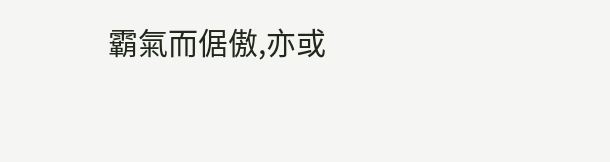霸氣而倨傲,亦或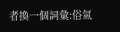者換一個詞彙:俗氣